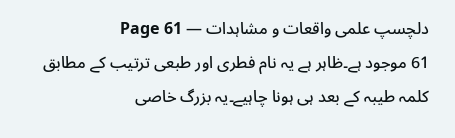دلچسپ علمی واقعات و مشاہدات — Page 61
61 موجود ہے۔ظاہر ہے یہ نام فطری اور طبعی ترتیب کے مطابق کلمہ طیبہ کے بعد ہی ہونا چاہیے۔یہ بزرگ خاصی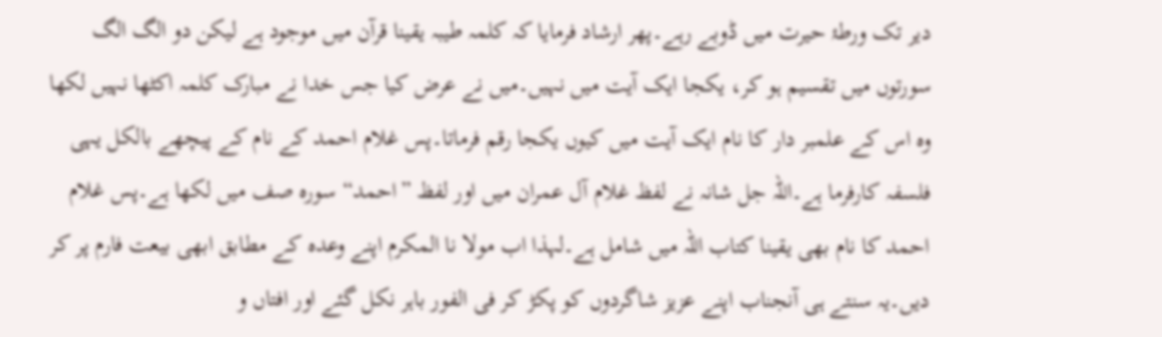دیر تک ورطۂ حیرت میں ڈوبے رہے۔پھر ارشاد فرمایا کہ کلمہ طیبہ یقینا قرآن میں موجود ہے لیکن دو الگ الگ سورتوں میں تقسیم ہو کر، یکجا ایک آیت میں نہیں۔میں نے عرض کیا جس خدا نے مبارک کلمہ اکٹھا نہیں لکھا وہ اس کے علمبر دار کا نام ایک آیت میں کیوں یکجا رقم فرماتا۔پس غلام احمد کے نام کے پیچھے بالکل یہی فلسفہ کارفرما ہے۔اللہ جل شانہ نے لفظ غلام آل عمران میں اور لفظ ”احمد“ سورہ صف میں لکھا ہے۔پس غلام احمد کا نام بھی یقینا کتاب اللہ میں شامل ہے۔لہذا اب مولا نا المکرم اپنے وعدہ کے مطابق ابھی بیعت فارم پر کر دیں۔یہ سنتے ہی آنجناب اپنے عزیز شاگردوں کو پکڑ کر فی الفور باہر نکل گئے اور افتاں و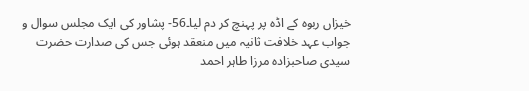خیزاں ربوہ کے اڈہ پر پہنچ کر دم لیا۔56- پشاور کی ایک مجلس سوال و جواب عہد خلافت ثانیہ میں منعقد ہوئی جس کی صدارت حضرت سیدی صاحبزادہ مرزا طاہر احمد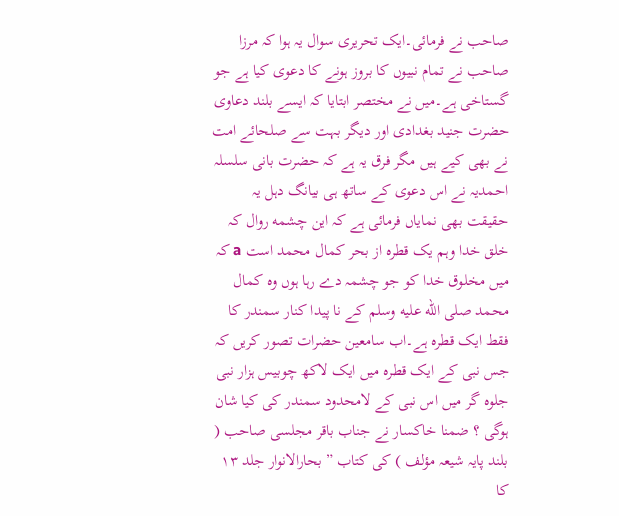صاحب نے فرمائی۔ایک تحریری سوال یہ ہوا کہ مرزا صاحب نے تمام نبیوں کا بروز ہونے کا دعوی کیا ہے جو گستاخی ہے۔میں نے مختصر ابتایا کہ ایسے بلند دعاوی حضرت جنید بغدادی اور دیگر بہت سے صلحائے امت نے بھی کیے ہیں مگر فرق یہ ہے کہ حضرت بانی سلسلہ احمدیہ نے اس دعوی کے ساتھ ہی بیانگ دہل یہ حقیقت بھی نمایاں فرمائی ہے کہ این چشمه روال کہ خلق خدا وہم یک قطره از بحر کمال محمد است a کہ میں مخلوق خدا کو جو چشمہ دے رہا ہوں وہ کمال محمد صلى الله عليه وسلم کے نا پیدا کنار سمندر کا فقط ایک قطرہ ہے۔اب سامعین حضرات تصور کریں کہ جس نبی کے ایک قطرہ میں ایک لاکھ چوبیس ہزار نبی جلوہ گر میں اس نبی کے لامحدود سمندر کی کیا شان ہوگی ؟ ضمنا خاکسار نے جناب باقر مجلسی صاحب ( بلند پایہ شیعہ مؤلف ) کی کتاب ” بحارالانوار جلد ۱۳ کا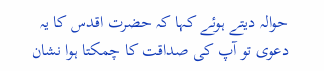حوالہ دیتے ہوئے کہا کہ حضرت اقدس کا یہ دعوی تو آپ کی صداقت کا چمکتا ہوا نشان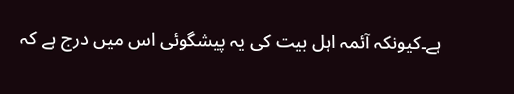ہے۔کیونکہ آئمہ اہل بیت کی یہ پیشگوئی اس میں درج ہے کہ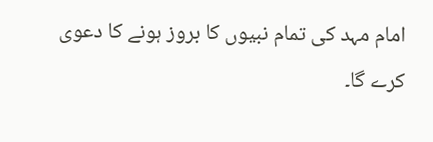امام مہد کی تمام نبیوں کا بروز ہونے کا دعوی کرے گا۔